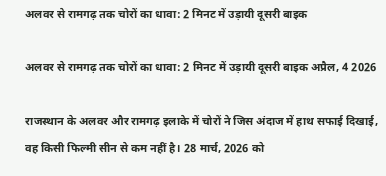अलवर से रामगढ़ तक चोरों का धावा: 2 मिनट में उड़ायी दूसरी बाइक

अलवर से रामगढ़ तक चोरों का धावा: 2 मिनट में उड़ायी दूसरी बाइक अप्रैल, 4 2026

राजस्थान के अलवर और रामगढ़ इलाके में चोरों ने जिस अंदाज में हाथ सफाई दिखाई, वह किसी फिल्मी सीन से कम नहीं है। 28 मार्च, 2026 को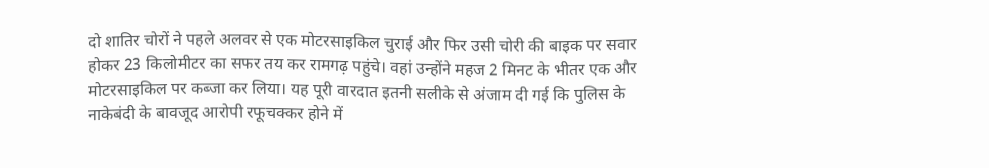दो शातिर चोरों ने पहले अलवर से एक मोटरसाइकिल चुराई और फिर उसी चोरी की बाइक पर सवार होकर 23 किलोमीटर का सफर तय कर रामगढ़ पहुंचे। वहां उन्होंने महज 2 मिनट के भीतर एक और मोटरसाइकिल पर कब्जा कर लिया। यह पूरी वारदात इतनी सलीके से अंजाम दी गई कि पुलिस के नाकेबंदी के बावजूद आरोपी रफूचक्कर होने में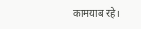कामयाब रहे।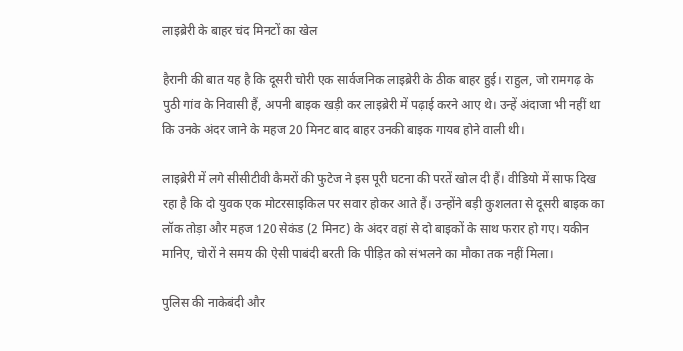लाइब्रेरी के बाहर चंद मिनटों का खेल

हैरानी की बात यह है कि दूसरी चोरी एक सार्वजनिक लाइब्रेरी के ठीक बाहर हुई। राहुल, जो रामगढ़ के पुठी गांव के निवासी हैं, अपनी बाइक खड़ी कर लाइब्रेरी में पढ़ाई करने आए थे। उन्हें अंदाजा भी नहीं था कि उनके अंदर जाने के महज 20 मिनट बाद बाहर उनकी बाइक गायब होने वाली थी।

लाइब्रेरी में लगे सीसीटीवी कैमरों की फुटेज ने इस पूरी घटना की परतें खोल दी हैं। वीडियो में साफ दिख रहा है कि दो युवक एक मोटरसाइकिल पर सवार होकर आते हैं। उन्होंने बड़ी कुशलता से दूसरी बाइक का लॉक तोड़ा और महज 120 सेकंड (2 मिनट) के अंदर वहां से दो बाइकों के साथ फरार हो गए। यकीन मानिए, चोरों ने समय की ऐसी पाबंदी बरती कि पीड़ित को संभलने का मौका तक नहीं मिला।

पुलिस की नाकेबंदी और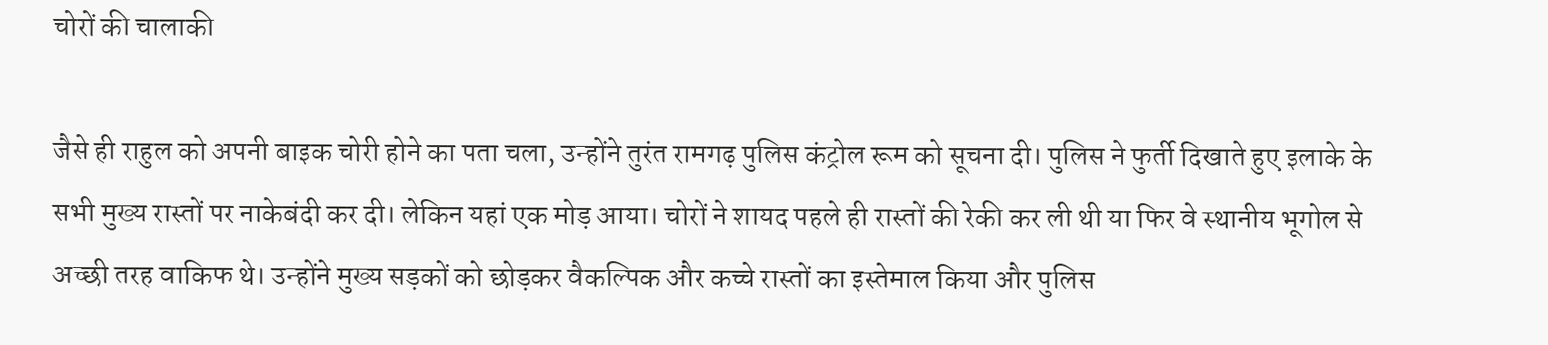चोरों की चालाकी

जैसे ही राहुल को अपनी बाइक चोरी होने का पता चला, उन्होंने तुरंत रामगढ़ पुलिस कंट्रोल रूम को सूचना दी। पुलिस ने फुर्ती दिखाते हुए इलाके के सभी मुख्य रास्तों पर नाकेबंदी कर दी। लेकिन यहां एक मोड़ आया। चोरों ने शायद पहले ही रास्तों की रेकी कर ली थी या फिर वे स्थानीय भूगोल से अच्छी तरह वाकिफ थे। उन्होंने मुख्य सड़कों को छोड़कर वैकल्पिक और कच्चे रास्तों का इस्तेमाल किया और पुलिस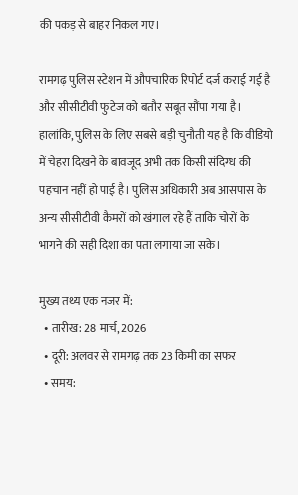की पकड़ से बाहर निकल गए।

रामगढ़ पुलिस स्टेशन में औपचारिक रिपोर्ट दर्ज कराई गई है और सीसीटीवी फुटेज को बतौर सबूत सौंपा गया है। हालांकि, पुलिस के लिए सबसे बड़ी चुनौती यह है कि वीडियो में चेहरा दिखने के बावजूद अभी तक किसी संदिग्ध की पहचान नहीं हो पाई है। पुलिस अधिकारी अब आसपास के अन्य सीसीटीवी कैमरों को खंगाल रहे हैं ताकि चोरों के भागने की सही दिशा का पता लगाया जा सके।

मुख्य तथ्य एक नजर में:
  • तारीख: 28 मार्च, 2026
  • दूरी: अलवर से रामगढ़ तक 23 किमी का सफर
  • समय: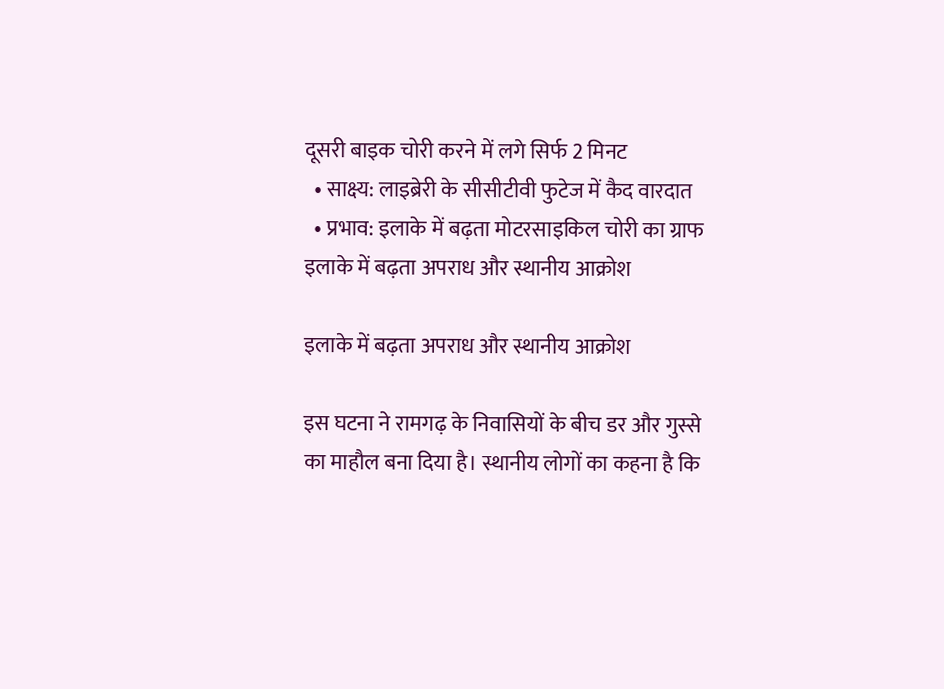दूसरी बाइक चोरी करने में लगे सिर्फ 2 मिनट
  • साक्ष्य: लाइब्रेरी के सीसीटीवी फुटेज में कैद वारदात
  • प्रभाव: इलाके में बढ़ता मोटरसाइकिल चोरी का ग्राफ
इलाके में बढ़ता अपराध और स्थानीय आक्रोश

इलाके में बढ़ता अपराध और स्थानीय आक्रोश

इस घटना ने रामगढ़ के निवासियों के बीच डर और गुस्से का माहौल बना दिया है। स्थानीय लोगों का कहना है कि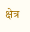क्षेत्र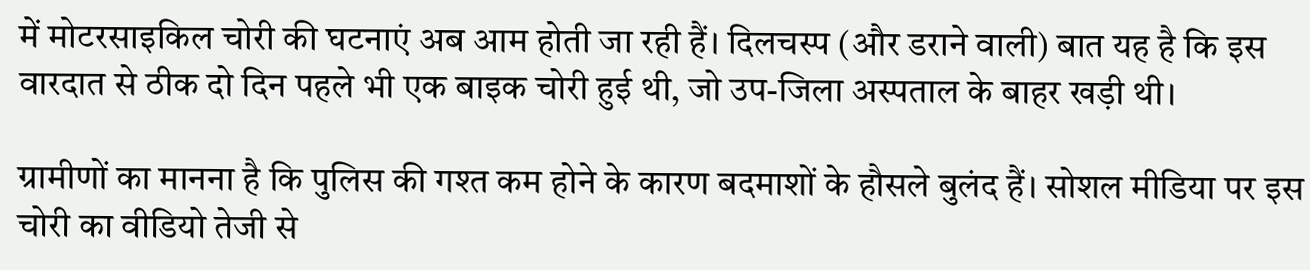में मोटरसाइकिल चोरी की घटनाएं अब आम होती जा रही हैं। दिलचस्प (और डराने वाली) बात यह है कि इस वारदात से ठीक दो दिन पहले भी एक बाइक चोरी हुई थी, जो उप-जिला अस्पताल के बाहर खड़ी थी।

ग्रामीणों का मानना है कि पुलिस की गश्त कम होने के कारण बदमाशों के हौसले बुलंद हैं। सोशल मीडिया पर इस चोरी का वीडियो तेजी से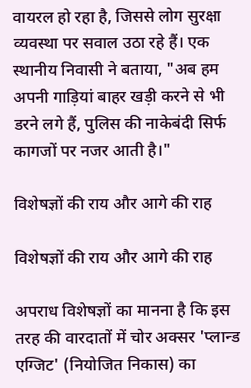वायरल हो रहा है, जिससे लोग सुरक्षा व्यवस्था पर सवाल उठा रहे हैं। एक स्थानीय निवासी ने बताया, "अब हम अपनी गाड़ियां बाहर खड़ी करने से भी डरने लगे हैं, पुलिस की नाकेबंदी सिर्फ कागजों पर नजर आती है।"

विशेषज्ञों की राय और आगे की राह

विशेषज्ञों की राय और आगे की राह

अपराध विशेषज्ञों का मानना है कि इस तरह की वारदातों में चोर अक्सर 'प्लान्ड एग्जिट' (नियोजित निकास) का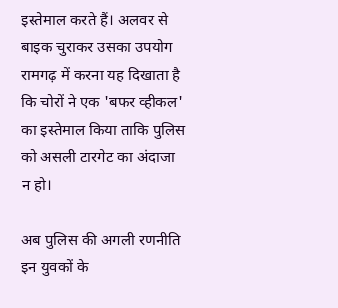इस्तेमाल करते हैं। अलवर से बाइक चुराकर उसका उपयोग रामगढ़ में करना यह दिखाता है कि चोरों ने एक 'बफर व्हीकल' का इस्तेमाल किया ताकि पुलिस को असली टारगेट का अंदाजा न हो।

अब पुलिस की अगली रणनीति इन युवकों के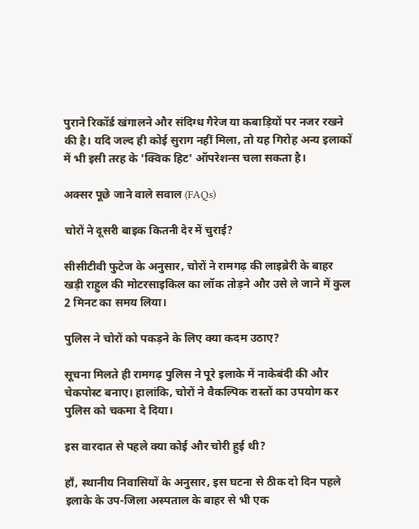पुराने रिकॉर्ड खंगालने और संदिग्ध गैरेज या कबाड़ियों पर नजर रखने की है। यदि जल्द ही कोई सुराग नहीं मिला, तो यह गिरोह अन्य इलाकों में भी इसी तरह के 'क्विक हिट' ऑपरेशन्स चला सकता है।

अक्सर पूछे जाने वाले सवाल (FAQs)

चोरों ने दूसरी बाइक कितनी देर में चुराई?

सीसीटीवी फुटेज के अनुसार, चोरों ने रामगढ़ की लाइब्रेरी के बाहर खड़ी राहुल की मोटरसाइकिल का लॉक तोड़ने और उसे ले जाने में कुल 2 मिनट का समय लिया।

पुलिस ने चोरों को पकड़ने के लिए क्या कदम उठाए?

सूचना मिलते ही रामगढ़ पुलिस ने पूरे इलाके में नाकेबंदी की और चेकपोस्ट बनाए। हालांकि, चोरों ने वैकल्पिक रास्तों का उपयोग कर पुलिस को चकमा दे दिया।

इस वारदात से पहले क्या कोई और चोरी हुई थी?

हाँ, स्थानीय निवासियों के अनुसार, इस घटना से ठीक दो दिन पहले इलाके के उप-जिला अस्पताल के बाहर से भी एक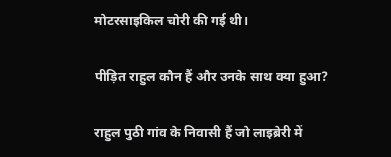मोटरसाइकिल चोरी की गई थी।

पीड़ित राहुल कौन हैं और उनके साथ क्या हुआ?

राहुल पुठी गांव के निवासी हैं जो लाइब्रेरी में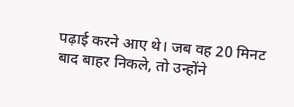पढ़ाई करने आए थे। जब वह 20 मिनट बाद बाहर निकले, तो उन्होंने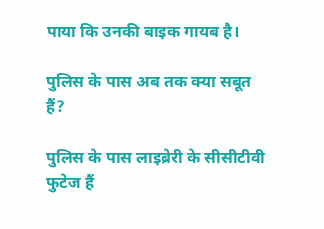पाया कि उनकी बाइक गायब है।

पुलिस के पास अब तक क्या सबूत हैं?

पुलिस के पास लाइब्रेरी के सीसीटीवी फुटेज हैं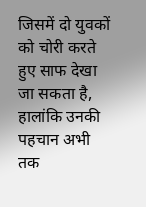जिसमें दो युवकों को चोरी करते हुए साफ देखा जा सकता है, हालांकि उनकी पहचान अभी तक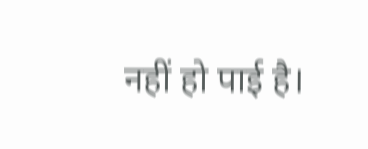नहीं हो पाई है।